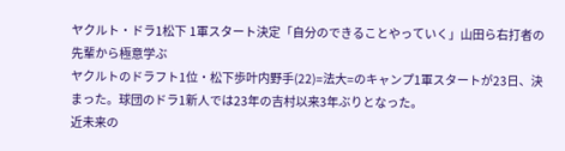ヤクルト・ドラ1松下 1軍スタート決定「自分のできることやっていく」山田ら右打者の先輩から極意学ぶ
ヤクルトのドラフト1位・松下歩叶内野手(22)=法大=のキャンプ1軍スタートが23日、決まった。球団のドラ1新人では23年の吉村以来3年ぶりとなった。
近未来の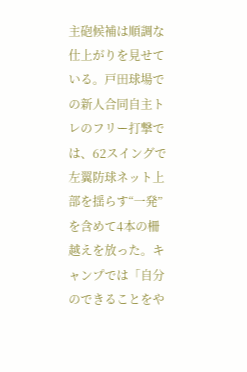主砲候補は順調な仕上がりを見せている。戸田球場での新人合同自主トレのフリー打撃では、62スイングで左翼防球ネット上部を揺らす“一発”を含めて4本の柵越えを放った。キャンプでは「自分のできることをや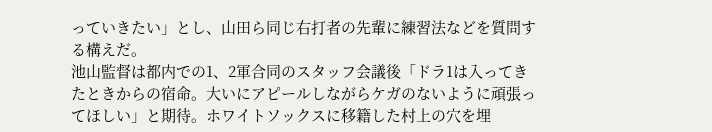っていきたい」とし、山田ら同じ右打者の先輩に練習法などを質問する構えだ。
池山監督は都内での1、2軍合同のスタッフ会議後「ドラ1は入ってきたときからの宿命。大いにアピールしながらケガのないように頑張ってほしい」と期待。ホワイトソックスに移籍した村上の穴を埋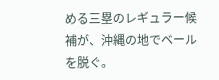める三塁のレギュラー候補が、沖縄の地でベールを脱ぐ。